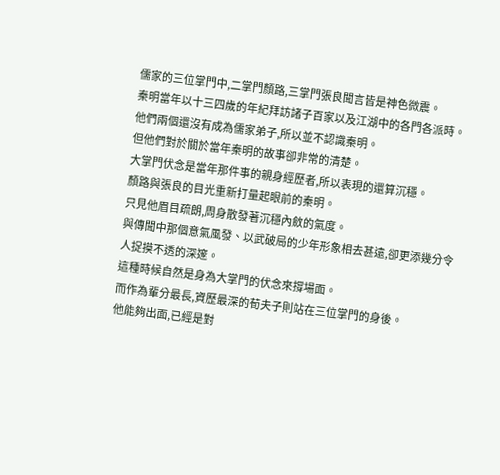儒家的三位掌門中,二掌門顏路,三掌門張良聞言皆是神色微震。
秦明當年以十三四歲的年紀拜訪諸子百家以及江湖中的各門各派時。
他們兩個還沒有成為儒家弟子,所以並不認識秦明。
但他們對於關於當年秦明的故事卻非常的清楚。
大掌門伏念是當年那件事的親身經歷者,所以表現的還算沉穩。
顏路與張良的目光重新打量起眼前的秦明。
只見他眉目疏朗,周身散發著沉穩內斂的氣度。
與傳聞中那個意氣風發、以武破局的少年形象相去甚遠,卻更添幾分令人捉摸不透的深邃。
這種時候自然是身為大掌門的伏念來撐場面。
而作為輩分最長,資歷最深的荀夫子則站在三位掌門的身後。
他能夠出面,已經是對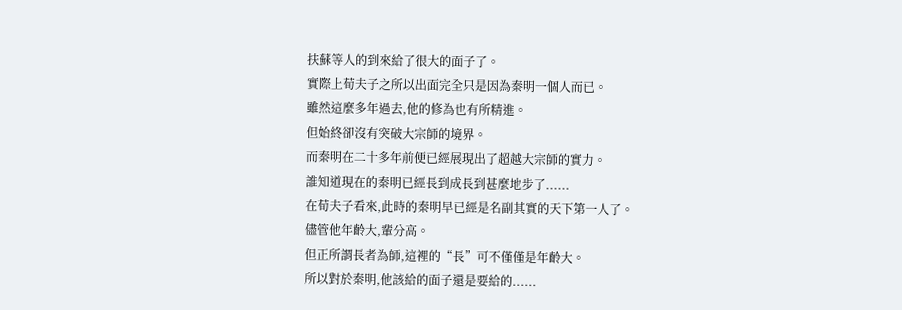扶蘇等人的到來給了很大的面子了。
實際上荀夫子之所以出面完全只是因為秦明一個人而已。
雖然這麼多年過去,他的修為也有所精進。
但始終卻沒有突破大宗師的境界。
而秦明在二十多年前便已經展現出了超越大宗師的實力。
誰知道現在的秦明已經長到成長到甚麼地步了......
在荀夫子看來,此時的秦明早已經是名副其實的天下第一人了。
儘管他年齡大,輩分高。
但正所謂長者為師,這裡的“長”可不僅僅是年齡大。
所以對於秦明,他該給的面子還是要給的......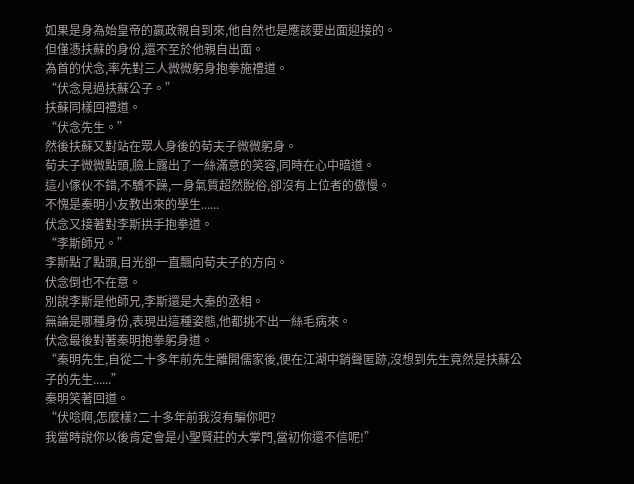如果是身為始皇帝的嬴政親自到來,他自然也是應該要出面迎接的。
但僅憑扶蘇的身份,還不至於他親自出面。
為首的伏念,率先對三人微微躬身抱拳施禮道。
“伏念見過扶蘇公子。”
扶蘇同樣回禮道。
“伏念先生。”
然後扶蘇又對站在眾人身後的荀夫子微微躬身。
荀夫子微微點頭,臉上露出了一絲滿意的笑容,同時在心中暗道。
這小傢伙不錯,不驕不躁,一身氣質超然脫俗,卻沒有上位者的傲慢。
不愧是秦明小友教出來的學生......
伏念又接著對李斯拱手抱拳道。
“李斯師兄。”
李斯點了點頭,目光卻一直飄向荀夫子的方向。
伏念倒也不在意。
別說李斯是他師兄,李斯還是大秦的丞相。
無論是哪種身份,表現出這種姿態,他都挑不出一絲毛病來。
伏念最後對著秦明抱拳躬身道。
“秦明先生,自從二十多年前先生離開儒家後,便在江湖中銷聲匿跡,沒想到先生竟然是扶蘇公子的先生......”
秦明笑著回道。
“伏唸啊,怎麼樣?二十多年前我沒有騙你吧?
我當時說你以後肯定會是小聖賢莊的大掌門,當初你還不信呢!”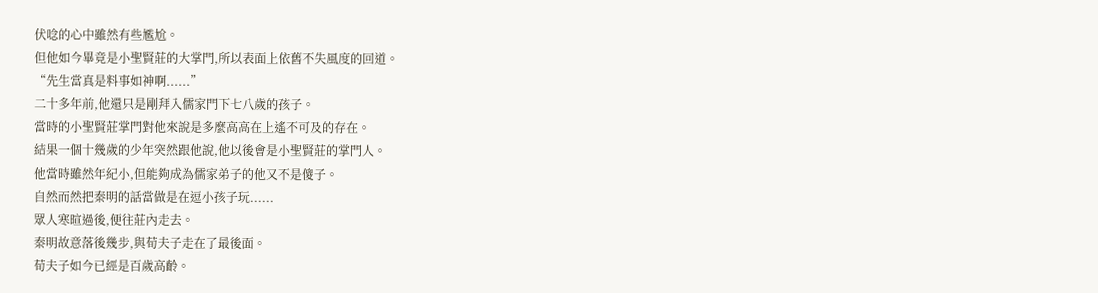伏唸的心中雖然有些尷尬。
但他如今畢竟是小聖賢莊的大掌門,所以表面上依舊不失風度的回道。
“先生當真是料事如神啊......”
二十多年前,他還只是剛拜入儒家門下七八歲的孩子。
當時的小聖賢莊掌門對他來說是多麼高高在上遙不可及的存在。
結果一個十幾歲的少年突然跟他說,他以後會是小聖賢莊的掌門人。
他當時雖然年紀小,但能夠成為儒家弟子的他又不是傻子。
自然而然把秦明的話當做是在逗小孩子玩......
眾人寒暄過後,便往莊內走去。
秦明故意落後幾步,與荀夫子走在了最後面。
荀夫子如今已經是百歲高齡。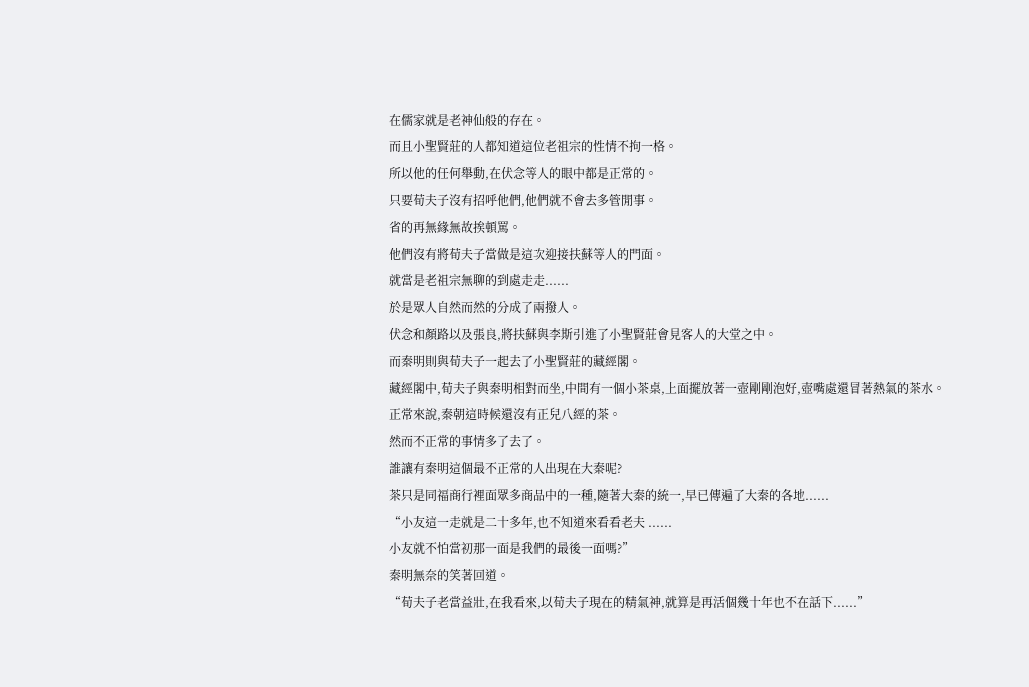在儒家就是老神仙般的存在。
而且小聖賢莊的人都知道這位老祖宗的性情不拘一格。
所以他的任何舉動,在伏念等人的眼中都是正常的。
只要荀夫子沒有招呼他們,他們就不會去多管閒事。
省的再無緣無故挨頓罵。
他們沒有將荀夫子當做是這次迎接扶蘇等人的門面。
就當是老祖宗無聊的到處走走......
於是眾人自然而然的分成了兩撥人。
伏念和顏路以及張良,將扶蘇與李斯引進了小聖賢莊會見客人的大堂之中。
而秦明則與荀夫子一起去了小聖賢莊的藏經閣。
藏經閣中,荀夫子與秦明相對而坐,中間有一個小茶桌,上面擺放著一壺剛剛泡好,壺嘴處還冒著熱氣的茶水。
正常來說,秦朝這時候還沒有正兒八經的茶。
然而不正常的事情多了去了。
誰讓有秦明這個最不正常的人出現在大秦呢?
茶只是同福商行裡面眾多商品中的一種,隨著大秦的統一,早已傳遍了大秦的各地......
“小友這一走就是二十多年,也不知道來看看老夫 ......
小友就不怕當初那一面是我們的最後一面嗎?”
秦明無奈的笑著回道。
“荀夫子老當益壯,在我看來,以荀夫子現在的精氣神,就算是再活個幾十年也不在話下......”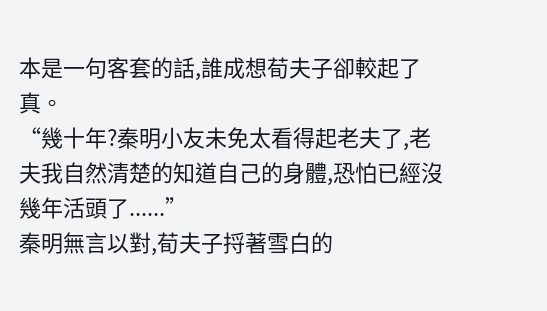本是一句客套的話,誰成想荀夫子卻較起了真。
“幾十年?秦明小友未免太看得起老夫了,老夫我自然清楚的知道自己的身體,恐怕已經沒幾年活頭了......”
秦明無言以對,荀夫子捋著雪白的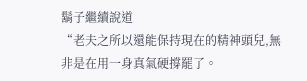鬍子繼續說道
“老夫之所以還能保持現在的精神頭兒,無非是在用一身真氣硬撐罷了。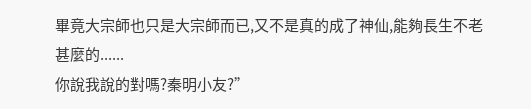畢竟大宗師也只是大宗師而已,又不是真的成了神仙,能夠長生不老甚麼的......
你說我說的對嗎?秦明小友?”